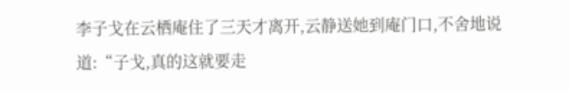李子戈在云栖庵住了三天才离开,云静送她到庵门口,不舍地说道:“子戈,真的这就要走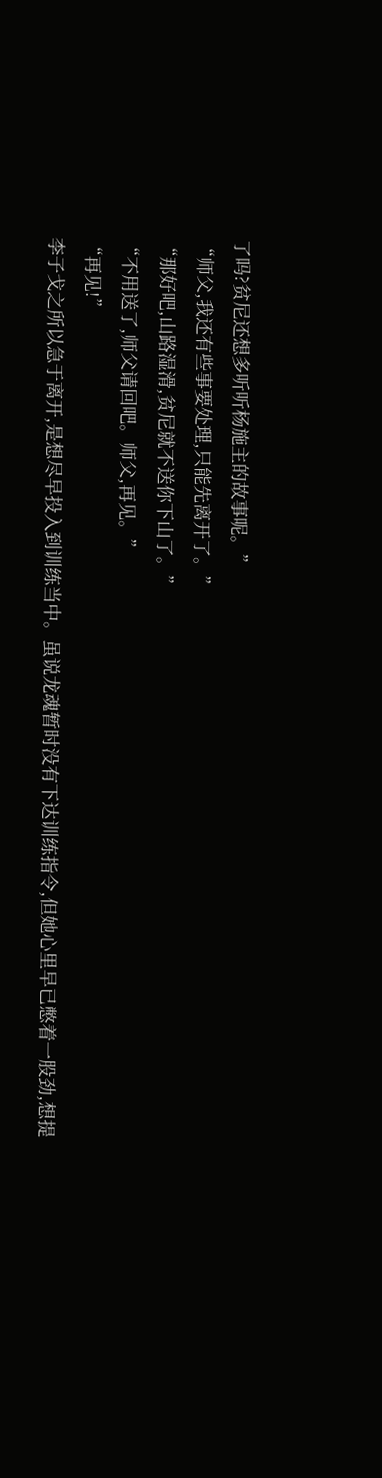了吗?贫尼还想多听听杨施主的故事呢。”
“师父,我还有些事要处理,只能先离开了。”
“那好吧,山路湿滑,贫尼就不送你下山了。”
“不用送了,师父请回吧。师父,再见。”
“再见!”
李子戈之所以急于离开,是想尽早投入到训练当中。虽说龙魂暂时没有下达训练指令,但她心里早已憋着一股劲,想提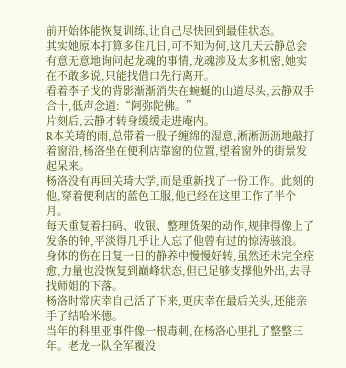前开始体能恢复训练,让自己尽快回到最佳状态。
其实她原本打算多住几日,可不知为何,这几天云静总会有意无意地询问起龙魂的事情,龙魂涉及太多机密,她实在不敢多说,只能找借口先行离开。
看着李子戈的背影渐渐消失在蜿蜒的山道尽头,云静双手合十,低声念道:“阿弥陀佛。”
片刻后,云静才转身缓缓走进庵内。
R本关琦的雨,总带着一股子缠绵的湿意,淅淅沥沥地敲打着窗沿,杨洛坐在便利店靠窗的位置,望着窗外的街景发起呆来。
杨洛没有再回关琦大学,而是重新找了一份工作。此刻的他,穿着便利店的蓝色工服,他已经在这里工作了半个月。
每天重复着扫码、收银、整理货架的动作,规律得像上了发条的钟,平淡得几乎让人忘了他曾有过的惊涛骇浪。
身体的伤在日复一日的静养中慢慢好转,虽然还未完全痊愈,力量也没恢复到巅峰状态,但已足够支撑他外出,去寻找师姐的下落。
杨洛时常庆幸自己活了下来,更庆幸在最后关头,还能亲手了结哈米德。
当年的科里亚事件像一根毒刺,在杨洛心里扎了整整三年。老龙一队全军覆没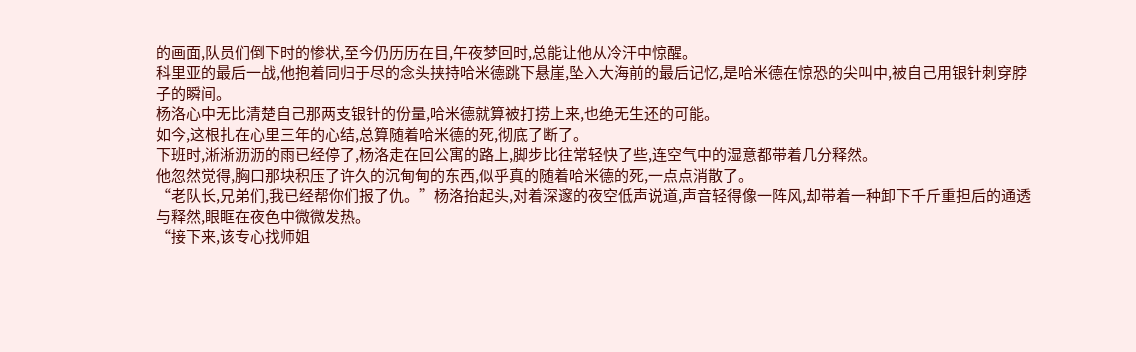的画面,队员们倒下时的惨状,至今仍历历在目,午夜梦回时,总能让他从冷汗中惊醒。
科里亚的最后一战,他抱着同归于尽的念头挟持哈米德跳下悬崖,坠入大海前的最后记忆,是哈米德在惊恐的尖叫中,被自己用银针刺穿脖子的瞬间。
杨洛心中无比清楚自己那两支银针的份量,哈米德就算被打捞上来,也绝无生还的可能。
如今,这根扎在心里三年的心结,总算随着哈米德的死,彻底了断了。
下班时,淅淅沥沥的雨已经停了,杨洛走在回公寓的路上,脚步比往常轻快了些,连空气中的湿意都带着几分释然。
他忽然觉得,胸口那块积压了许久的沉甸甸的东西,似乎真的随着哈米德的死,一点点消散了。
“老队长,兄弟们,我已经帮你们报了仇。”杨洛抬起头,对着深邃的夜空低声说道,声音轻得像一阵风,却带着一种卸下千斤重担后的通透与释然,眼眶在夜色中微微发热。
“接下来,该专心找师姐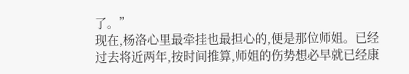了。”
现在,杨洛心里最牵挂也最担心的,便是那位师姐。已经过去将近两年,按时间推算,师姐的伤势想必早就已经康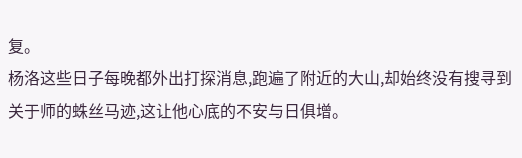复。
杨洛这些日子每晚都外出打探消息,跑遍了附近的大山,却始终没有搜寻到关于师的蛛丝马迹,这让他心底的不安与日俱增。